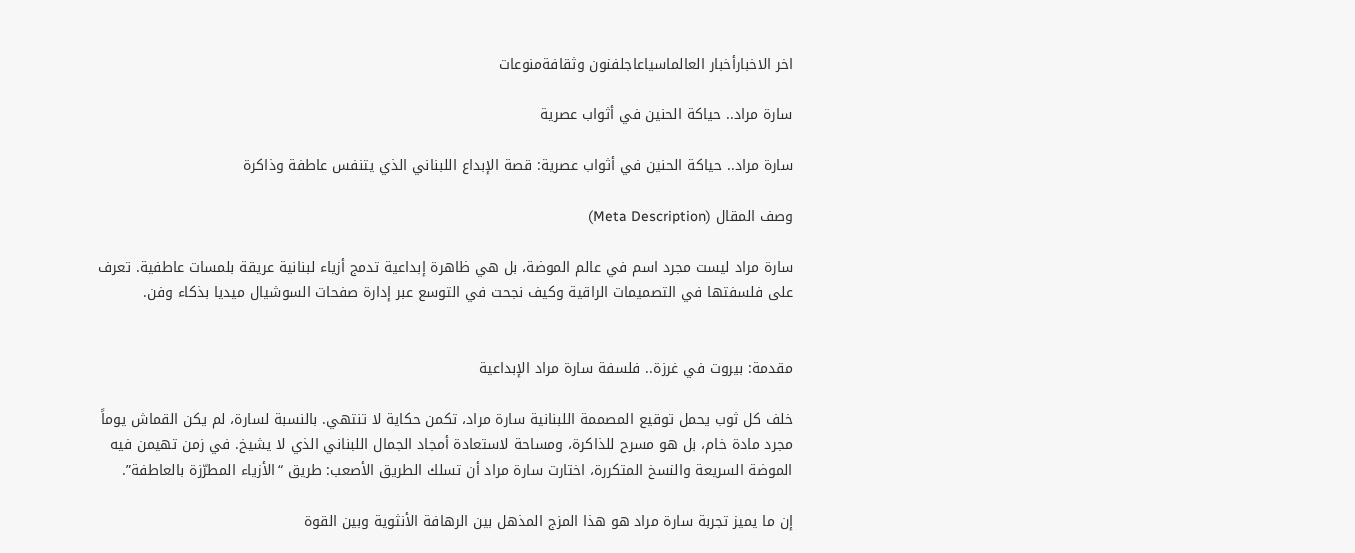اخر الاخبارأخبار العالماسياعاجلفنون وثقافةمنوعات

سارة مراد.. حياكة الحنين في أثواب عصرية

سارة مراد.. حياكة الحنين في أثواب عصرية: قصة الإبداع اللبناني الذي يتنفس عاطفة وذاكرة

وصف المقال (Meta Description)

سارة مراد ليست مجرد اسم في عالم الموضة، بل هي ظاهرة إبداعية تدمج أزياء لبنانية عريقة بلمسات عاطفية. تعرف على فلسفتها في التصميمات الراقية وكيف نجحت في التوسع عبر إدارة صفحات السوشيال ميديا بذكاء وفن.


مقدمة: بيروت في غرزة.. فلسفة سارة مراد الإبداعية

خلف كل ثوب يحمل توقيع المصممة اللبنانية سارة مراد، تكمن حكاية لا تنتهي. بالنسبة لسارة، لم يكن القماش يوماً مجرد مادة خام، بل هو مسرح للذاكرة، ومساحة لاستعادة أمجاد الجمال اللبناني الذي لا يشيخ. في زمن تهيمن فيه الموضة السريعة والنسخ المتكررة، اختارت سارة مراد أن تسلك الطريق الأصعب: طريق “الأزياء المطرّزة بالعاطفة”.

إن ما يميز تجربة سارة مراد هو هذا المزج المذهل بين الرهافة الأنثوية وبين القوة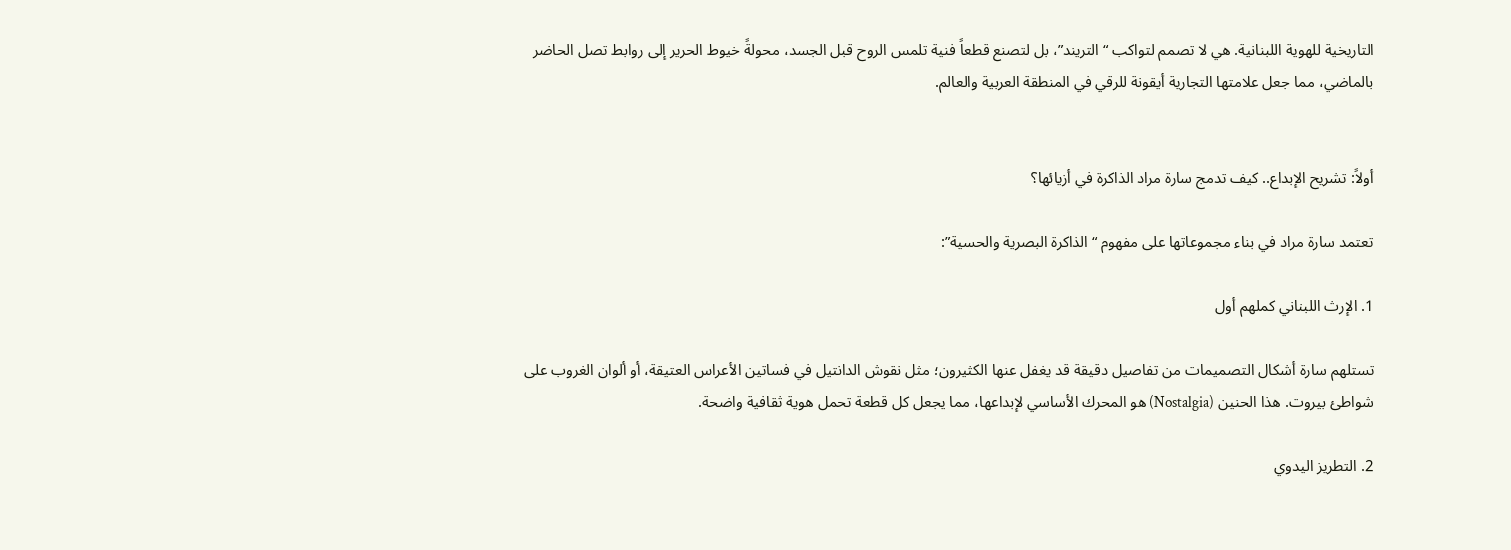التاريخية للهوية اللبنانية. هي لا تصمم لتواكب “التريند”، بل لتصنع قطعاً فنية تلمس الروح قبل الجسد، محولةً خيوط الحرير إلى روابط تصل الحاضر بالماضي، مما جعل علامتها التجارية أيقونة للرقي في المنطقة العربية والعالم.


أولاً: تشريح الإبداع.. كيف تدمج سارة مراد الذاكرة في أزيائها؟

تعتمد سارة مراد في بناء مجموعاتها على مفهوم “الذاكرة البصرية والحسية”:

1. الإرث اللبناني كملهم أول

تستلهم سارة أشكال التصميمات من تفاصيل دقيقة قد يغفل عنها الكثيرون؛ مثل نقوش الدانتيل في فساتين الأعراس العتيقة، أو ألوان الغروب على شواطئ بيروت. هذا الحنين (Nostalgia) هو المحرك الأساسي لإبداعها، مما يجعل كل قطعة تحمل هوية ثقافية واضحة.

2. التطريز اليدوي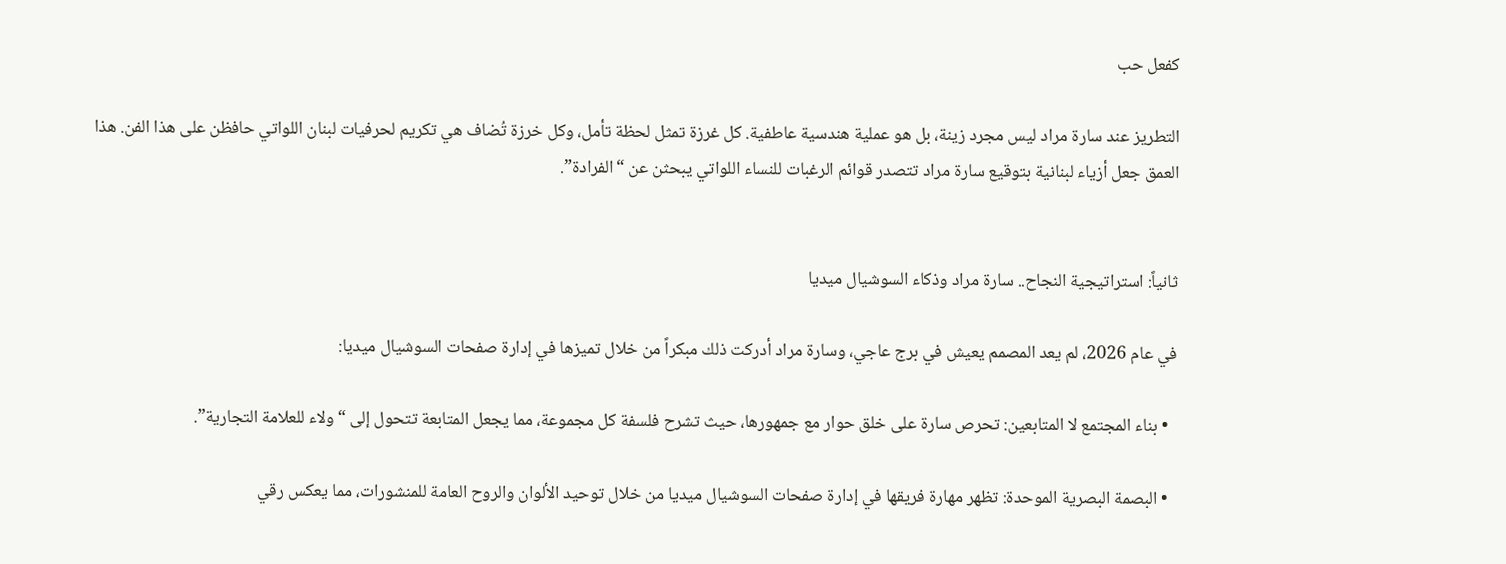كفعل حب

التطريز عند سارة مراد ليس مجرد زينة، بل هو عملية هندسية عاطفية. كل غرزة تمثل لحظة تأمل، وكل خرزة تُضاف هي تكريم لحرفيات لبنان اللواتي حافظن على هذا الفن. هذا العمق جعل أزياء لبنانية بتوقيع سارة مراد تتصدر قوائم الرغبات للنساء اللواتي يبحثن عن “الفرادة”.


ثانياً: استراتيجية النجاح.. سارة مراد وذكاء السوشيال ميديا

في عام 2026، لم يعد المصمم يعيش في برج عاجي، وسارة مراد أدركت ذلك مبكراً من خلال تميزها في إدارة صفحات السوشيال ميديا:

  • بناء المجتمع لا المتابعين: تحرص سارة على خلق حوار مع جمهورها، حيث تشرح فلسفة كل مجموعة، مما يجعل المتابعة تتحول إلى “ولاء للعلامة التجارية”.

  • البصمة البصرية الموحدة: تظهر مهارة فريقها في إدارة صفحات السوشيال ميديا من خلال توحيد الألوان والروح العامة للمنشورات، مما يعكس رقي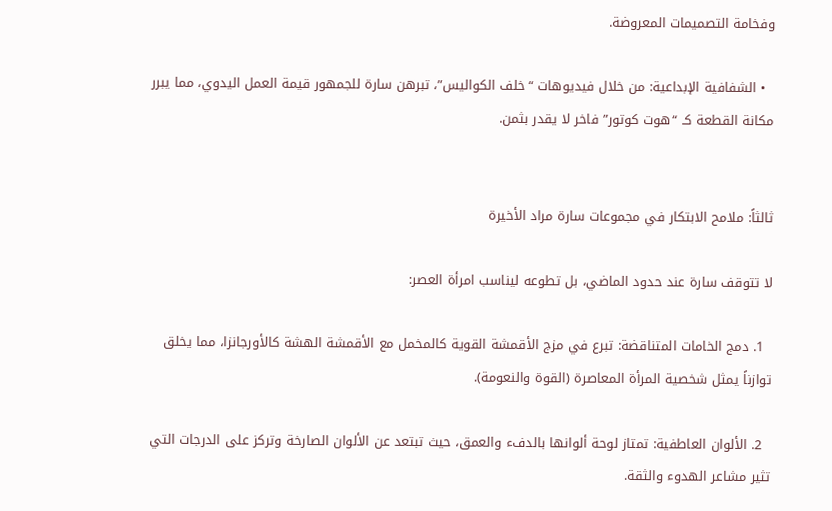وفخامة التصميمات المعروضة.

  • الشفافية الإبداعية: من خلال فيديوهات “خلف الكواليس”، تبرهن سارة للجمهور قيمة العمل اليدوي، مما يبرر مكانة القطعة كـ “هوت كوتور” فاخر لا يقدر بثمن.


ثالثاً: ملامح الابتكار في مجموعات سارة مراد الأخيرة

لا تتوقف سارة عند حدود الماضي، بل تطوعه ليناسب امرأة العصر:

  1. دمج الخامات المتناقضة: تبرع في مزج الأقمشة القوية كالمخمل مع الأقمشة الهشة كالأورجانزا، مما يخلق توازناً يمثل شخصية المرأة المعاصرة (القوة والنعومة).

  2. الألوان العاطفية: تمتاز لوحة ألوانها بالدفء والعمق، حيث تبتعد عن الألوان الصارخة وتركز على الدرجات التي تثير مشاعر الهدوء والثقة.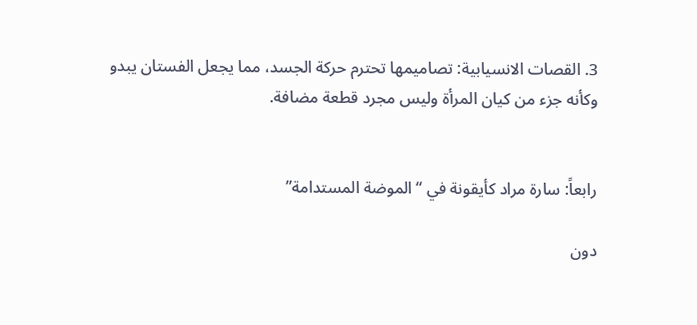3. القصات الانسيابية: تصاميمها تحترم حركة الجسد، مما يجعل الفستان يبدو وكأنه جزء من كيان المرأة وليس مجرد قطعة مضافة.


رابعاً: سارة مراد كأيقونة في “الموضة المستدامة”

دون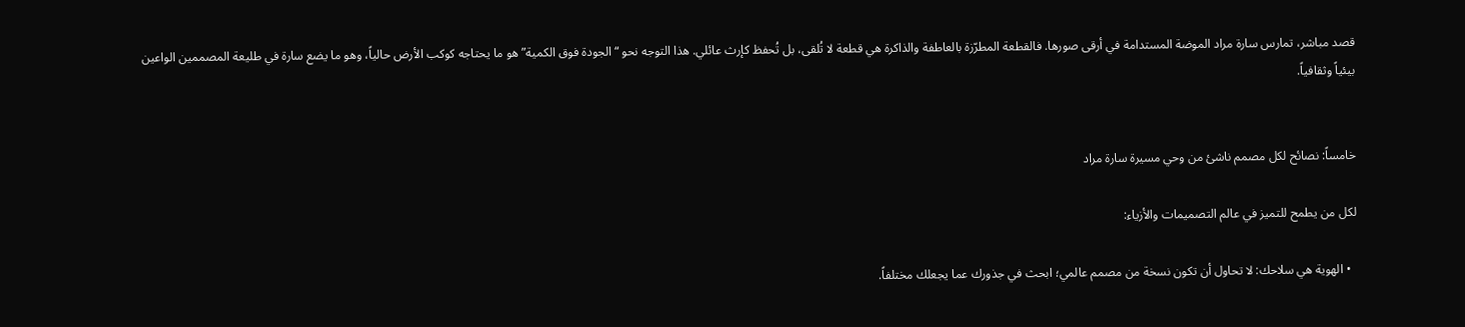قصد مباشر، تمارس سارة مراد الموضة المستدامة في أرقى صورها. فالقطعة المطرّزة بالعاطفة والذاكرة هي قطعة لا تُلقى، بل تُحفظ كإرث عائلي. هذا التوجه نحو “الجودة فوق الكمية” هو ما يحتاجه كوكب الأرض حالياً، وهو ما يضع سارة في طليعة المصممين الواعين بيئياً وثقافياً.


خامساً: نصائح لكل مصمم ناشئ من وحي مسيرة سارة مراد

لكل من يطمح للتميز في عالم التصميمات والأزياء:

  • الهوية هي سلاحك: لا تحاول أن تكون نسخة من مصمم عالمي؛ ابحث في جذورك عما يجعلك مختلفاً.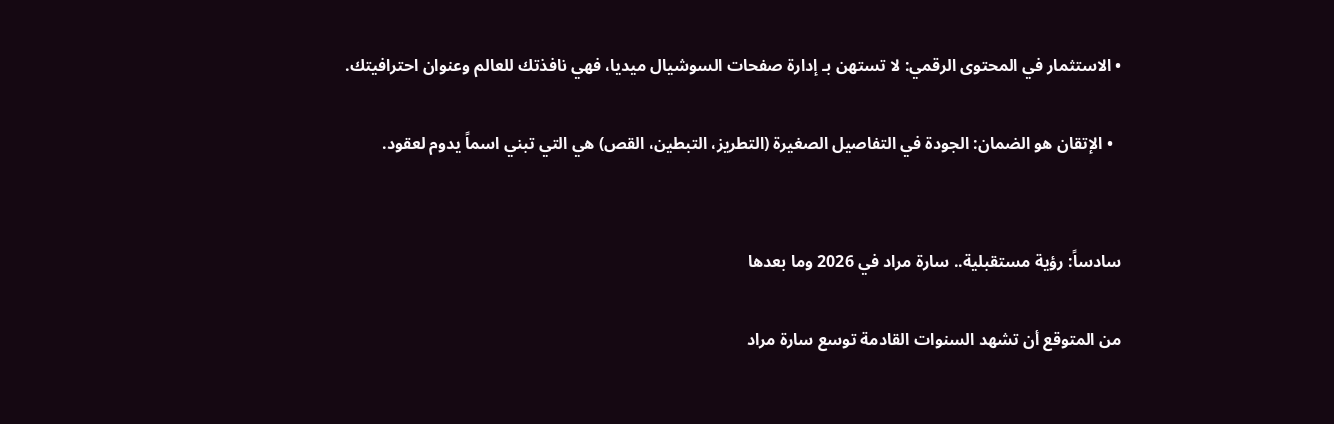• الاستثمار في المحتوى الرقمي: لا تستهن بـ إدارة صفحات السوشيال ميديا، فهي نافذتك للعالم وعنوان احترافيتك.

  • الإتقان هو الضمان: الجودة في التفاصيل الصغيرة (التطريز، التبطين، القص) هي التي تبني اسماً يدوم لعقود.


سادساً: رؤية مستقبلية.. سارة مراد في 2026 وما بعدها

من المتوقع أن تشهد السنوات القادمة توسع سارة مراد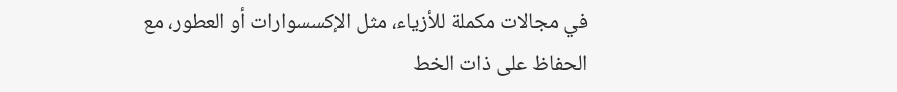في مجالات مكملة للأزياء، مثل الإكسسوارات أو العطور، مع الحفاظ على ذات الخط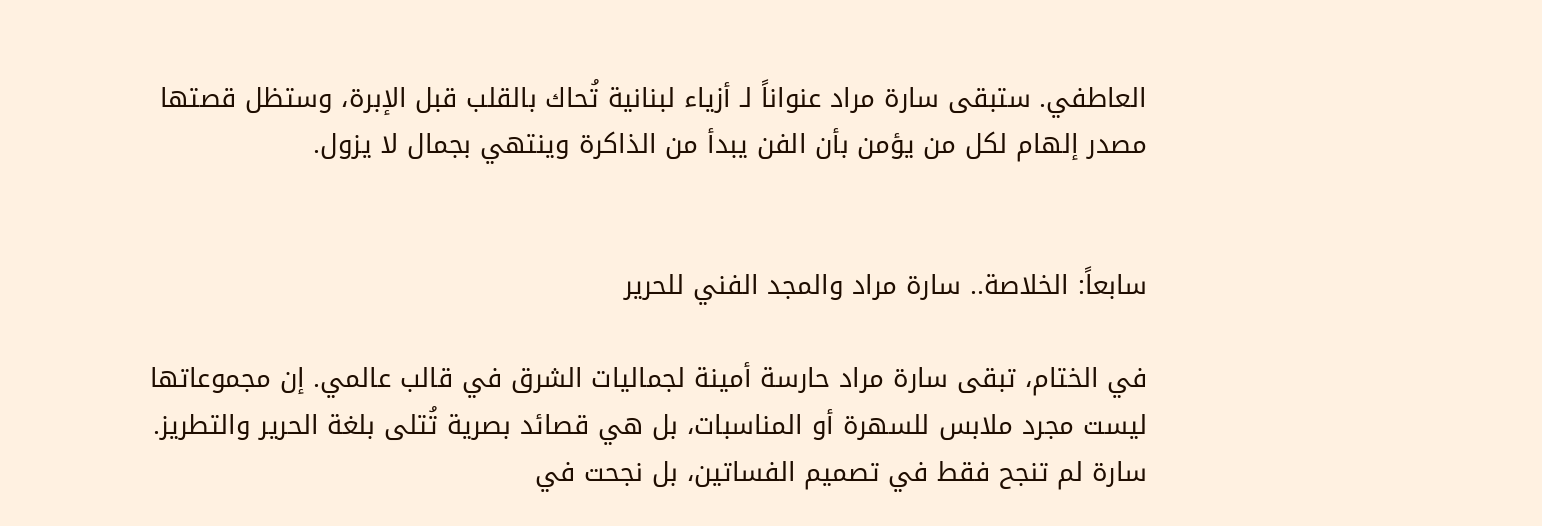العاطفي. ستبقى سارة مراد عنواناً لـ أزياء لبنانية تُحاك بالقلب قبل الإبرة، وستظل قصتها مصدر إلهام لكل من يؤمن بأن الفن يبدأ من الذاكرة وينتهي بجمال لا يزول.


سابعاً: الخلاصة.. سارة مراد والمجد الفني للحرير

في الختام، تبقى سارة مراد حارسة أمينة لجماليات الشرق في قالب عالمي. إن مجموعاتها ليست مجرد ملابس للسهرة أو المناسبات، بل هي قصائد بصرية تُتلى بلغة الحرير والتطريز. سارة لم تنجح فقط في تصميم الفساتين، بل نجحت في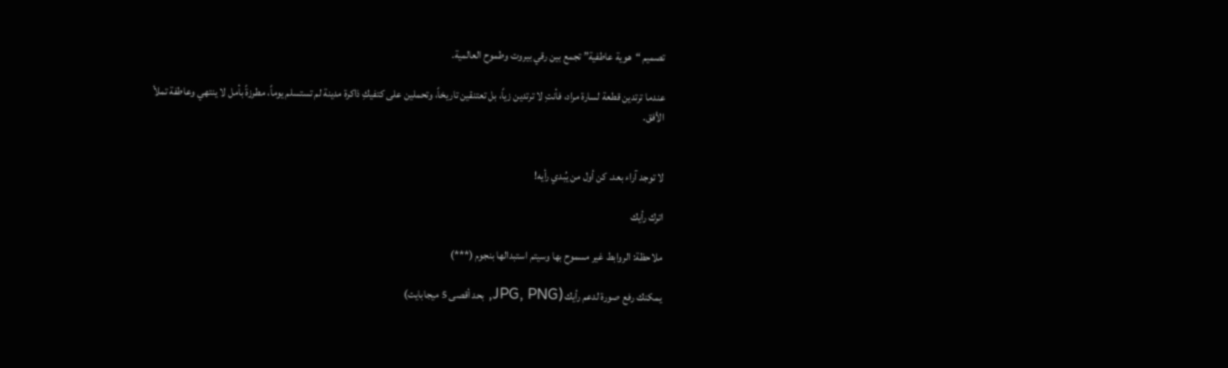تصميم “هوية عاطفية” تجمع بين رقي بيروت وطموح العالمية.

عندما ترتدين قطعة لسارة مراد، فأنتِ لا ترتدين زياً، بل تعتنقين تاريخاً، وتحملين على كتفيكِ ذاكرة مدينة لم تستسلم يوماً، مطرزةً بأمل لا ينتهي وعاطفة تملأ الأفق.


لا توجد آراء بعد. كن أول من يُبدي رأيه!

اترك رأيك

ملاحظة: الروابط غير مسموح بها وسيتم استبدالها بنجوم (***)

يمكنك رفع صورة لدعم رأيك (JPG, PNG, بحد أقصى 5 ميجابايت)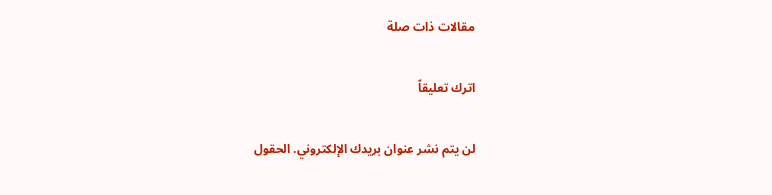مقالات ذات صلة

اترك تعليقاً

لن يتم نشر عنوان بريدك الإلكتروني. الحقول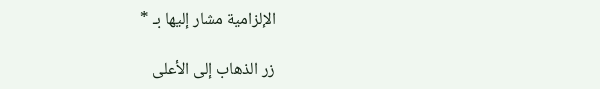الإلزامية مشار إليها بـ *

زر الذهاب إلى الأعلى